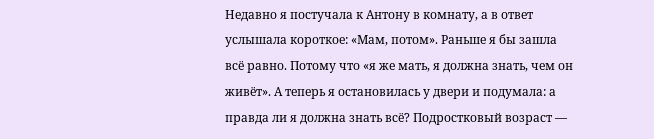Недавно я постучала к Антону в комнату, а в ответ услышала короткое: «Мам, потом». Раньше я бы зашла всё равно. Потому что «я же мать, я должна знать, чем он живёт». А теперь я остановилась у двери и подумала: а правда ли я должна знать всё? Подростковый возраст —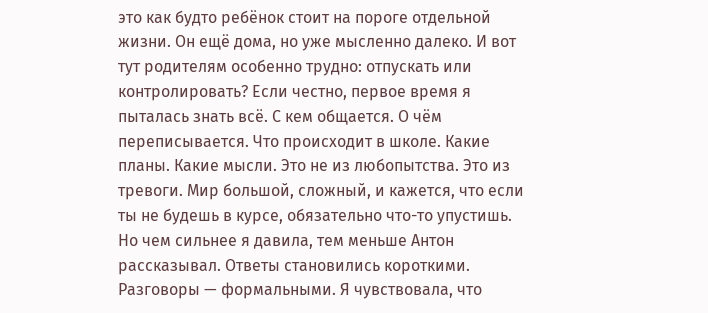это как будто ребёнок стоит на пороге отдельной жизни. Он ещё дома, но уже мысленно далеко. И вот тут родителям особенно трудно: отпускать или контролировать? Если честно, первое время я пыталась знать всё. С кем общается. О чём переписывается. Что происходит в школе. Какие планы. Какие мысли. Это не из любопытства. Это из тревоги. Мир большой, сложный, и кажется, что если ты не будешь в курсе, обязательно что-то упустишь. Но чем сильнее я давила, тем меньше Антон рассказывал. Ответы становились короткими. Разговоры — формальными. Я чувствовала, что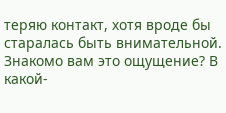теряю контакт, хотя вроде бы старалась быть внимательной. Знакомо вам это ощущение? В какой-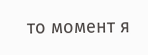то момент я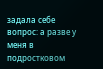задала себе вопрос: а разве у меня в подростковом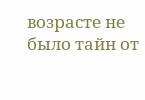возрасте не было тайн от